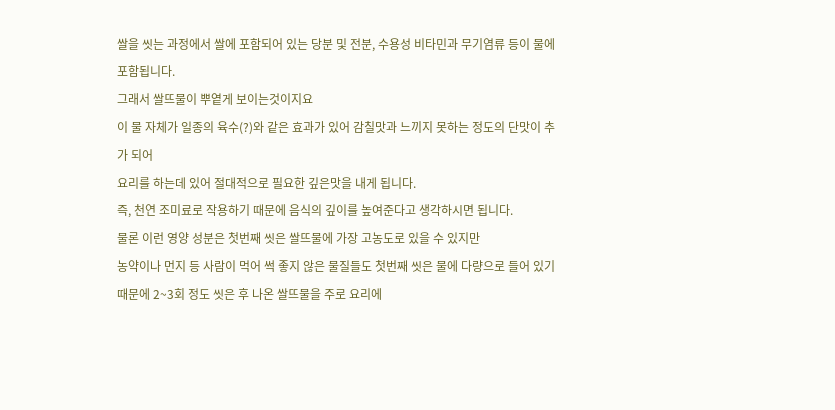쌀을 씻는 과정에서 쌀에 포함되어 있는 당분 및 전분, 수용성 비타민과 무기염류 등이 물에 포함됩니다.
그래서 쌀뜨물이 뿌옅게 보이는것이지요
이 물 자체가 일종의 육수(?)와 같은 효과가 있어 감칠맛과 느끼지 못하는 정도의 단맛이 추가 되어
요리를 하는데 있어 절대적으로 필요한 깊은맛을 내게 됩니다.
즉, 천연 조미료로 작용하기 때문에 음식의 깊이를 높여준다고 생각하시면 됩니다.
물론 이런 영양 성분은 첫번째 씻은 쌀뜨물에 가장 고농도로 있을 수 있지만
농약이나 먼지 등 사람이 먹어 썩 좋지 않은 물질들도 첫번째 씻은 물에 다량으로 들어 있기 때문에 2~3회 정도 씻은 후 나온 쌀뜨물을 주로 요리에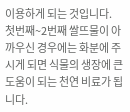이용하게 되는 것입니다.
첫번째~2번째 쌀뜨물이 아까우신 경우에는 화분에 주시게 되면 식물의 생장에 큰 도움이 되는 천연 비료가 됩니다.